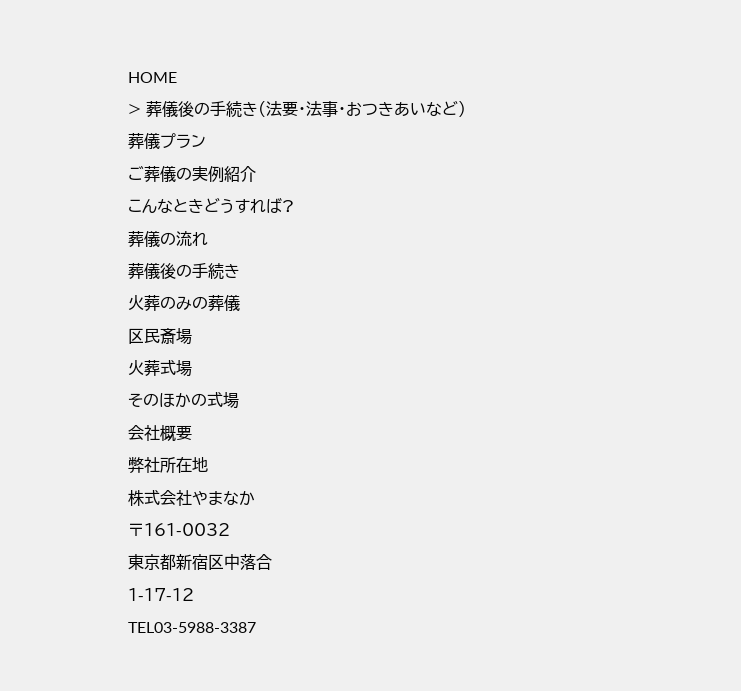HOME
> 葬儀後の手続き(法要・法事・おつきあいなど)
葬儀プラン
ご葬儀の実例紹介
こんなときどうすれば?
葬儀の流れ
葬儀後の手続き
火葬のみの葬儀
区民斎場
火葬式場
そのほかの式場
会社概要
弊社所在地
株式会社やまなか
〒161-0032
東京都新宿区中落合
1-17-12
TEL03-5988-3387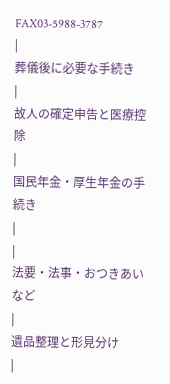FAX03-5988-3787
|
葬儀後に必要な手続き
|
故人の確定申告と医療控除
|
国民年金・厚生年金の手続き
|
|
法要・法事・おつきあいなど
|
遺品整理と形見分け
|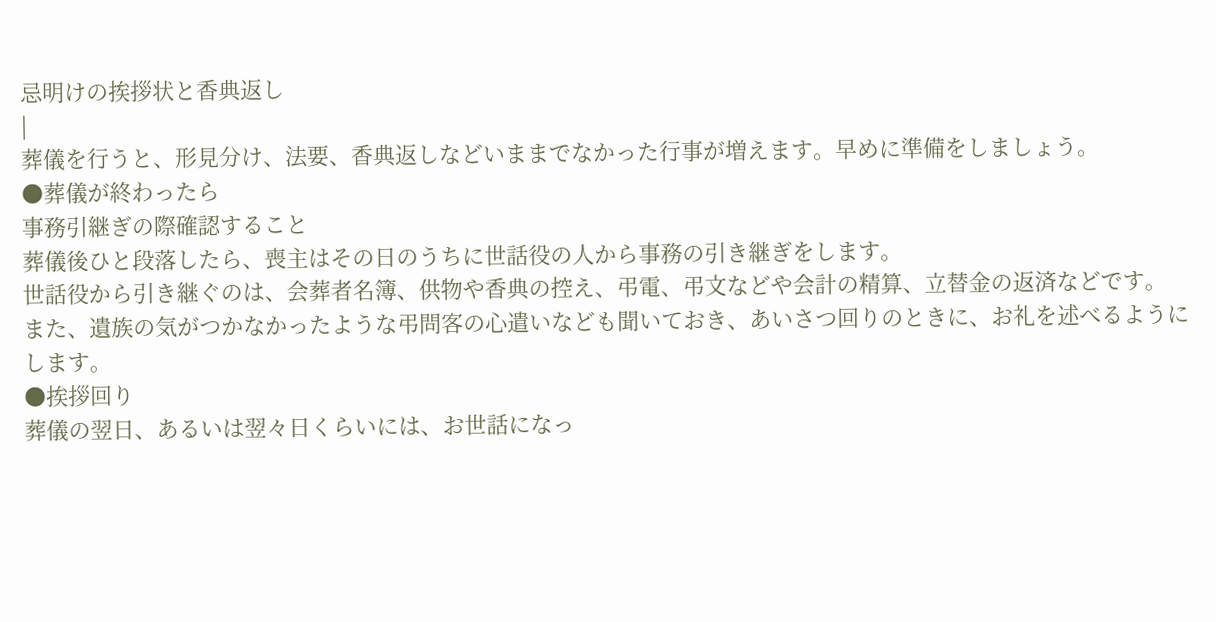忌明けの挨拶状と香典返し
|
葬儀を行うと、形見分け、法要、香典返しなどいままでなかった行事が増えます。早めに準備をしましょう。
●葬儀が終わったら
事務引継ぎの際確認すること
葬儀後ひと段落したら、喪主はその日のうちに世話役の人から事務の引き継ぎをします。
世話役から引き継ぐのは、会葬者名簿、供物や香典の控え、弔電、弔文などや会計の精算、立替金の返済などです。
また、遺族の気がつかなかったような弔問客の心遣いなども聞いておき、あいさつ回りのときに、お礼を述べるようにします。
●挨拶回り
葬儀の翌日、あるいは翌々日くらいには、お世話になっ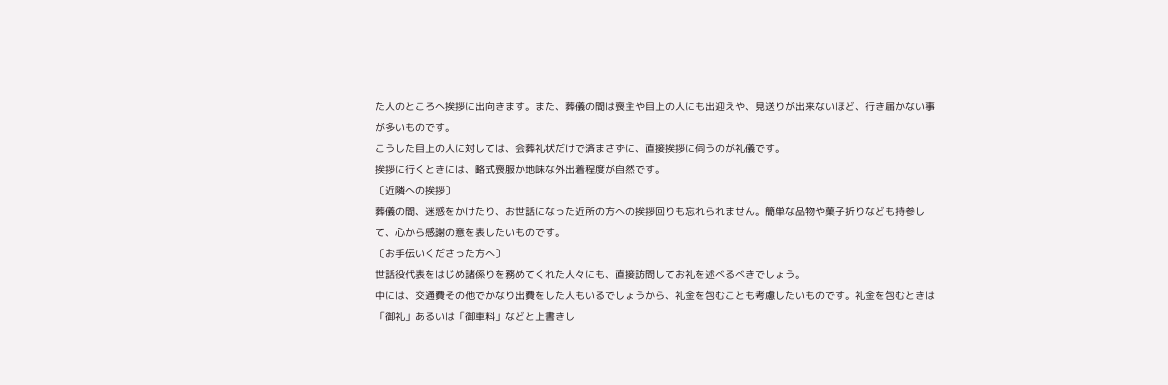た人のところへ挨拶に出向きます。また、葬儀の間は喪主や目上の人にも出迎えや、見送りが出来ないほど、行き届かない事が多いものです。
こうした目上の人に対しては、会葬礼状だけで済まさずに、直接挨拶に伺うのが礼儀です。
挨拶に行くときには、略式喪服か地味な外出着程度が自然です。
〔近隣への挨拶〕
葬儀の間、迷惑をかけたり、お世話になった近所の方への挨拶回りも忘れられません。簡単な品物や菓子折りなども持参して、心から感謝の意を表したいものです。
〔お手伝いくださった方へ〕
世話役代表をはじめ諸係りを務めてくれた人々にも、直接訪問してお礼を述べるべきでしょう。
中には、交通費その他でかなり出費をした人もいるでしょうから、礼金を包むことも考慮したいものです。礼金を包むときは「御礼」あるいは「御車料」などと上書きし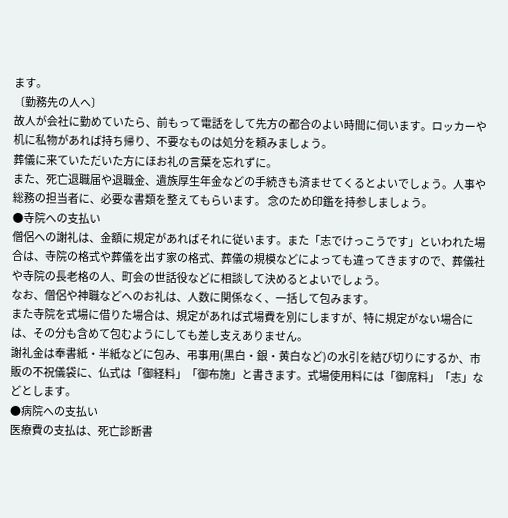ます。
〔勤務先の人へ〕
故人が会社に勤めていたら、前もって電話をして先方の都合のよい時間に伺います。ロッカーや机に私物があれば持ち帰り、不要なものは処分を頼みましょう。
葬儀に来ていただいた方にほお礼の言葉を忘れずに。
また、死亡退職届や退職金、遺族厚生年金などの手続きも済ませてくるとよいでしょう。人事や総務の担当者に、必要な書類を整えてもらいます。 念のため印鑑を持参しましょう。
●寺院への支払い
僧侶への謝礼は、金額に規定があればそれに従います。また「志でけっこうです」といわれた場合は、寺院の格式や葬儀を出す家の格式、葬儀の規模などによっても違ってきますので、葬儀社や寺院の長老格の人、町会の世話役などに相談して決めるとよいでしょう。
なお、僧侶や神職などへのお礼は、人数に関係なく、一括して包みます。
また寺院を式場に借りた場合は、規定があれば式場費を別にしますが、特に規定がない場合には、その分も含めて包むようにしても差し支えありません。
謝礼金は奉書紙・半紙などに包み、弔事用(黒白・銀・黄白など)の水引を結び切りにするか、市販の不祝儀袋に、仏式は「御経料」「御布施」と書きます。式場使用料には「御席料」「志」などとします。
●病院への支払い
医療費の支払は、死亡診断書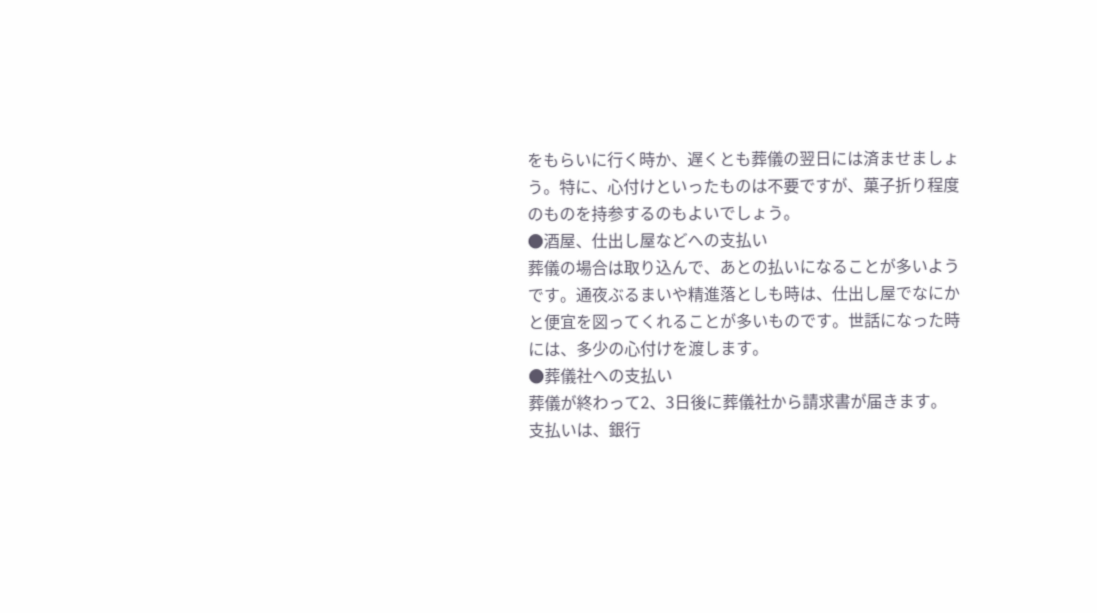をもらいに行く時か、遅くとも葬儀の翌日には済ませましょう。特に、心付けといったものは不要ですが、菓子折り程度のものを持参するのもよいでしょう。
●酒屋、仕出し屋などへの支払い
葬儀の場合は取り込んで、あとの払いになることが多いようです。通夜ぶるまいや精進落としも時は、仕出し屋でなにかと便宜を図ってくれることが多いものです。世話になった時には、多少の心付けを渡します。
●葬儀社への支払い
葬儀が終わって2、3日後に葬儀社から請求書が届きます。
支払いは、銀行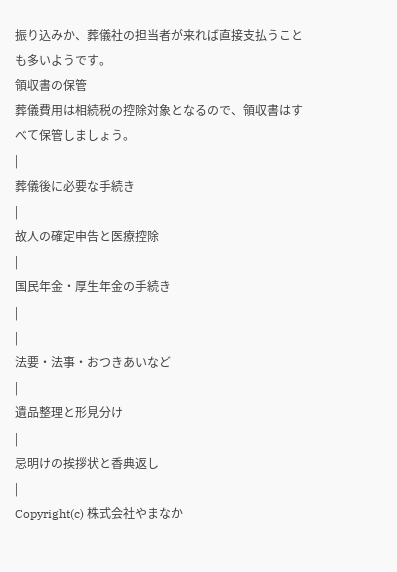振り込みか、葬儀社の担当者が来れば直接支払うことも多いようです。
領収書の保管
葬儀費用は相続税の控除対象となるので、領収書はすべて保管しましょう。
|
葬儀後に必要な手続き
|
故人の確定申告と医療控除
|
国民年金・厚生年金の手続き
|
|
法要・法事・おつきあいなど
|
遺品整理と形見分け
|
忌明けの挨拶状と香典返し
|
Copyright(c) 株式会社やまなか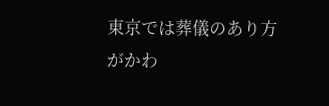東京では葬儀のあり方がかわ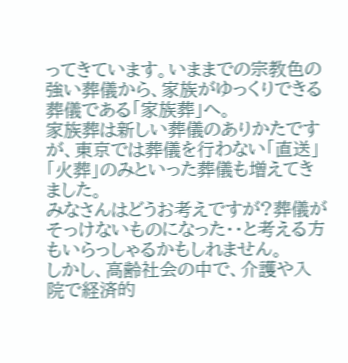ってきています。いままでの宗教色の強い葬儀から、家族がゆっくりできる葬儀である「家族葬」へ。
家族葬は新しい葬儀のありかたですが、東京では葬儀を行わない「直送」「火葬」のみといった葬儀も増えてきました。
みなさんはどうお考えですが?葬儀がそっけないものになった・・と考える方もいらっしゃるかもしれません。
しかし、高齢社会の中で、介護や入院で経済的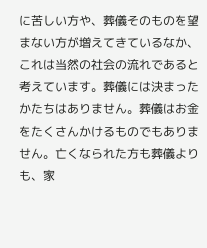に苦しい方や、葬儀そのものを望まない方が増えてきているなか、これは当然の社会の流れであると考えています。葬儀には決まったかたちはありません。葬儀はお金をたくさんかけるものでもありません。亡くなられた方も葬儀よりも、家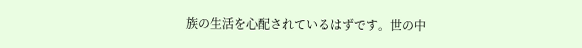族の生活を心配されているはずです。世の中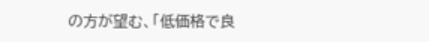の方が望む、「低価格で良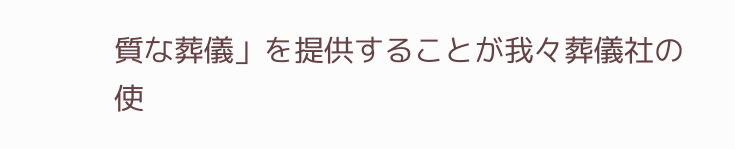質な葬儀」を提供することが我々葬儀社の使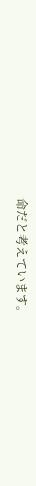命だと考えています。